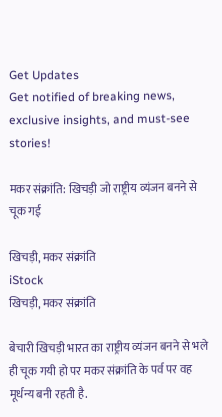Get Updates
Get notified of breaking news, exclusive insights, and must-see stories!

मकर संक्रांति: खिचड़ी जो राष्ट्रीय व्यंजन बनने से चूक गई

खिचड़ी, मकर संक्रांति
iStock
खिचड़ी, मकर संक्रांति

बेचारी खिचड़ी भारत का राष्ट्रीय व्यंजन बनने से भले ही चूक गयी हो पर मकर संक्रांति के पर्व पर वह मूर्धन्य बनी रहती है.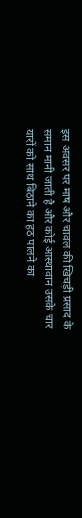इस अवसर पर माष और चावल की खिचड़ी प्रसाद के समान मानी जाती है और कोई आस्थावान उसके चार यारों को साथ बिठाने का हठ पालने का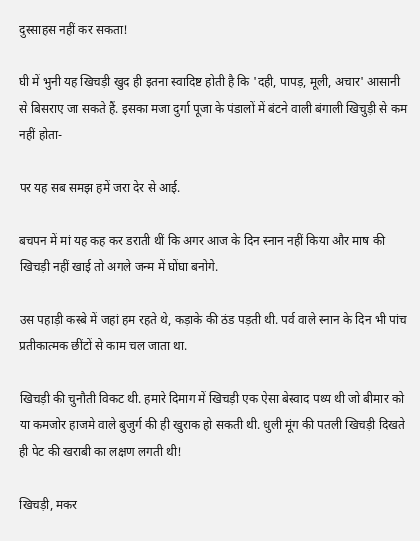दुस्साहस नहीं कर सकता!

घी में भुनी यह खिचड़ी खुद ही इतना स्वादिष्ट होती है कि 'दही, पापड़, मूली, अचार' आसानी से बिसराए जा सकते हैं. इसका मजा दुर्गा पूजा के पंडालों में बंटने वाली बंगाली खिचुड़ी से कम नहीं होता-

पर यह सब समझ हमें जरा देर से आई.

बचपन में मां यह कह कर डराती थीं कि अगर आज के दिन स्नान नहीं किया और माष की खिचड़ी नहीं खाई तो अगले जन्म में घोंघा बनोगे.

उस पहाड़ी कस्बे में जहां हम रहते थे, कड़ाके की ठंड पड़ती थी. पर्व वाले स्नान के दिन भी पांच प्रतीकात्मक छींटों से काम चल जाता था.

खिचड़ी की चुनौती विकट थी. हमारे दिमाग में खिचड़ी एक ऐसा बेस्वाद पथ्य थी जो बीमार को या कमजोर हाजमे वाले बुजुर्ग की ही खुराक हो सकती थी. धुली मूंग की पतली खिचड़ी दिखते ही पेट की खराबी का लक्षण लगती थी!

खिचड़ी, मकर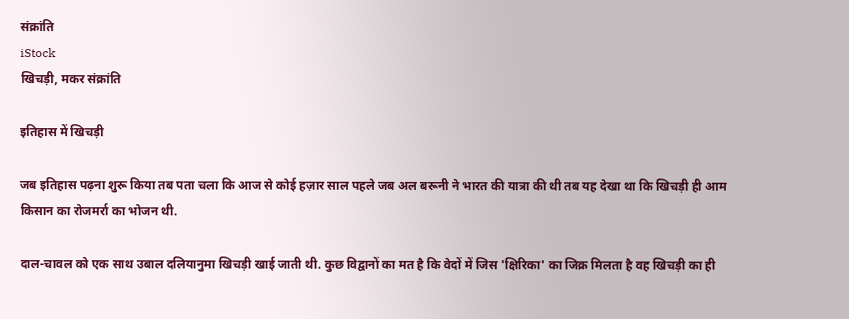संक्रांति
iStock
खिचड़ी, मकर संक्रांति

इतिहास में खिचड़ी

जब इतिहास पढ़ना शुरू किया तब पता चला कि आज से कोई हज़ार साल पहले जब अल बरूनी ने भारत की यात्रा की थी तब यह देखा था कि खिचड़ी ही आम किसान का रोजमर्रा का भोजन थी.

दाल-चावल को एक साथ उबाल दलियानुमा खिचड़ी खाई जाती थी. कुछ विद्वानों का मत है कि वेदों में जिस 'क्षिरिका' का जिक्र मिलता है वह खिचड़ी का ही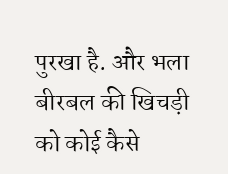पुरखा है. और भला बीरबल की खिचड़ी को कोई कैसे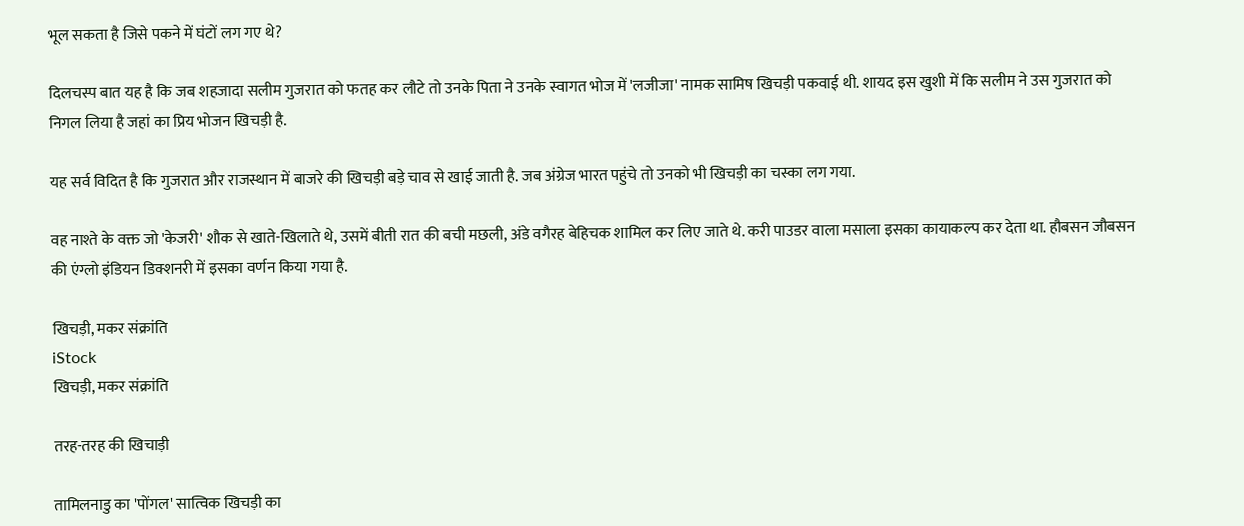भूल सकता है जिसे पकने में घंटों लग गए थे?

दिलचस्प बात यह है कि जब शहजादा सलीम गुजरात को फतह कर लौटे तो उनके पिता ने उनके स्वागत भोज में 'लजीजा' नामक सामिष खिचड़ी पकवाई थी. शायद इस खुशी में कि सलीम ने उस गुजरात को निगल लिया है जहां का प्रिय भोजन खिचड़ी है.

यह सर्व विदित है कि गुजरात और राजस्थान में बाजरे की खिचड़ी बड़े चाव से खाई जाती है. जब अंग्रेज भारत पहुंचे तो उनको भी खिचड़ी का चस्का लग गया.

वह नाश्ते के वक्त जो 'केजरी' शौक से खाते-खिलाते थे, उसमें बीती रात की बची मछली, अंडे वगैरह बेहिचक शामिल कर लिए जाते थे. करी पाउडर वाला मसाला इसका कायाकल्प कर देता था. हौबसन जौबसन की एंग्लो इंडियन डिक्शनरी में इसका वर्णन किया गया है.

खिचड़ी, मकर संक्रांति
iStock
खिचड़ी, मकर संक्रांति

तरह-तरह की खिचाड़ी

तामिलनाडु का 'पोंगल' सात्विक खिचड़ी का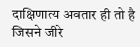दाक्षिणात्य अवतार ही तो है जिसने जीरे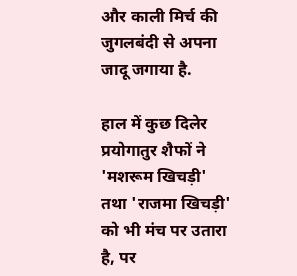और काली मिर्च की जुगलबंदी से अपना जादू जगाया है.

हाल में कुछ दिलेर प्रयोगातुर शैफों ने 'मशरूम खिचड़ी' तथा 'राजमा खिचड़ी' को भी मंच पर उतारा है, पर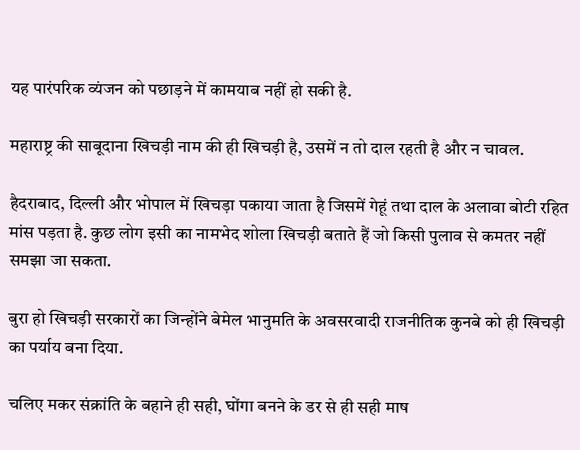यह पारंपरिक व्यंजन को पछाड़ने में कामयाब नहीं हो सकी है.

महाराष्ट्र की साबूदाना खिचड़ी नाम की ही खिचड़ी है, उसमें न तो दाल रहती है और न चावल.

हैदराबाद, दिल्ली और भोपाल में खिचड़ा पकाया जाता है जिसमें गेहूं तथा दाल के अलावा बोटी रहित मांस पड़ता है. कुछ लोग इसी का नामभेद शोला खिचड़ी बताते हैं जो किसी पुलाव से कमतर नहीं समझा जा सकता.

बुरा हो खिचड़ी सरकारों का जिन्होंने बेमेल भानुमति के अवसरवादी राजनीतिक कुनबे को ही खिचड़ी का पर्याय बना दिया.

चलिए मकर संक्रांति के बहाने ही सही, घोंगा बनने के डर से ही सही माष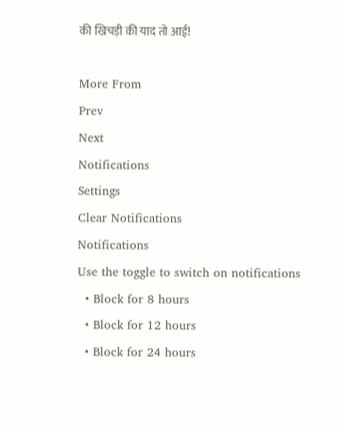की खिचड़ी की याद तो आई!

More From
Prev
Next
Notifications
Settings
Clear Notifications
Notifications
Use the toggle to switch on notifications
  • Block for 8 hours
  • Block for 12 hours
  • Block for 24 hours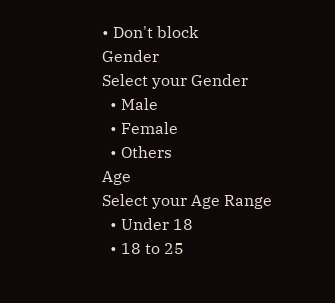• Don't block
Gender
Select your Gender
  • Male
  • Female
  • Others
Age
Select your Age Range
  • Under 18
  • 18 to 25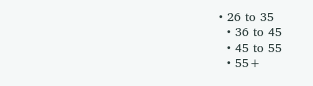• 26 to 35
  • 36 to 45
  • 45 to 55
  • 55+